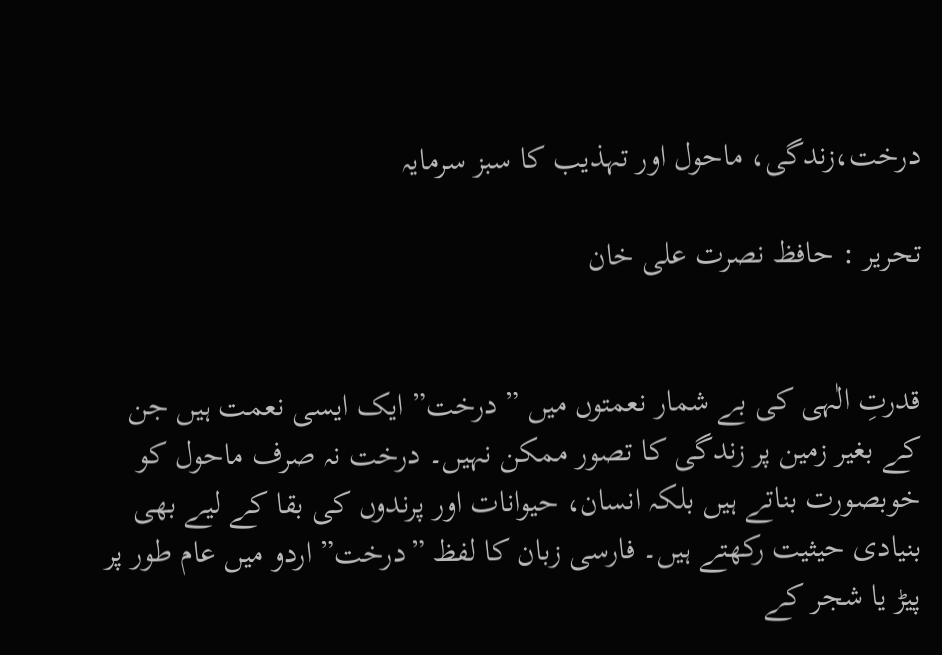درخت،زندگی، ماحول اور تہذیب کا سبز سرمایہ

تحریر : حافظ نصرت علی خان


قدرتِ الٰہی کی بے شمار نعمتوں میں ” درخت” ایک ایسی نعمت ہیں جن کے بغیر زمین پر زندگی کا تصور ممکن نہیں۔ درخت نہ صرف ماحول کو خوبصورت بناتے ہیں بلکہ انسان، حیوانات اور پرندوں کی بقا کے لیے بھی بنیادی حیثیت رکھتے ہیں۔ فارسی زبان کا لفظ ”درخت” اردو میں عام طور پر پیڑ یا شجر کے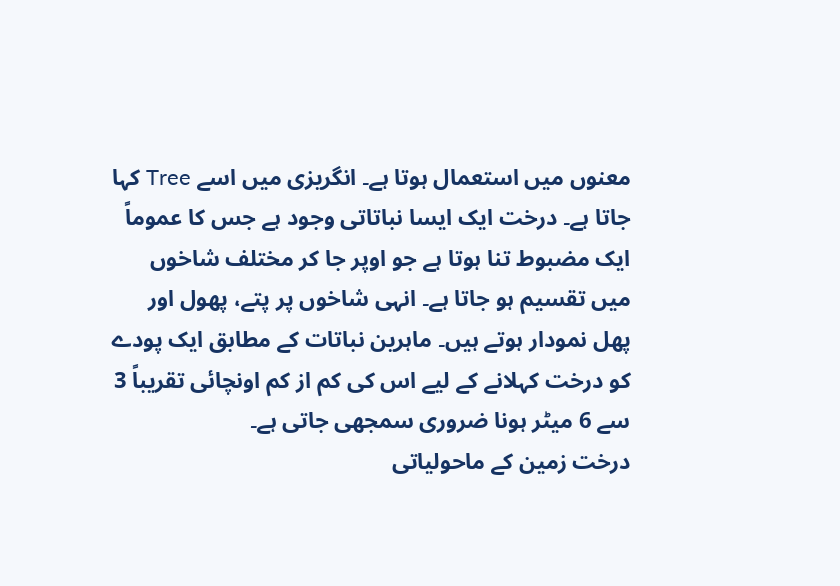معنوں میں استعمال ہوتا ہے۔ انگریزی میں اسے Tree کہا جاتا ہے۔ درخت ایک ایسا نباتاتی وجود ہے جس کا عموماً ایک مضبوط تنا ہوتا ہے جو اوپر جا کر مختلف شاخوں میں تقسیم ہو جاتا ہے۔ انہی شاخوں پر پتے، پھول اور پھل نمودار ہوتے ہیں۔ ماہرین نباتات کے مطابق ایک پودے کو درخت کہلانے کے لیے اس کی کم از کم اونچائی تقریباً 3 سے 6 میٹر ہونا ضروری سمجھی جاتی ہے۔
درخت زمین کے ماحولیاتی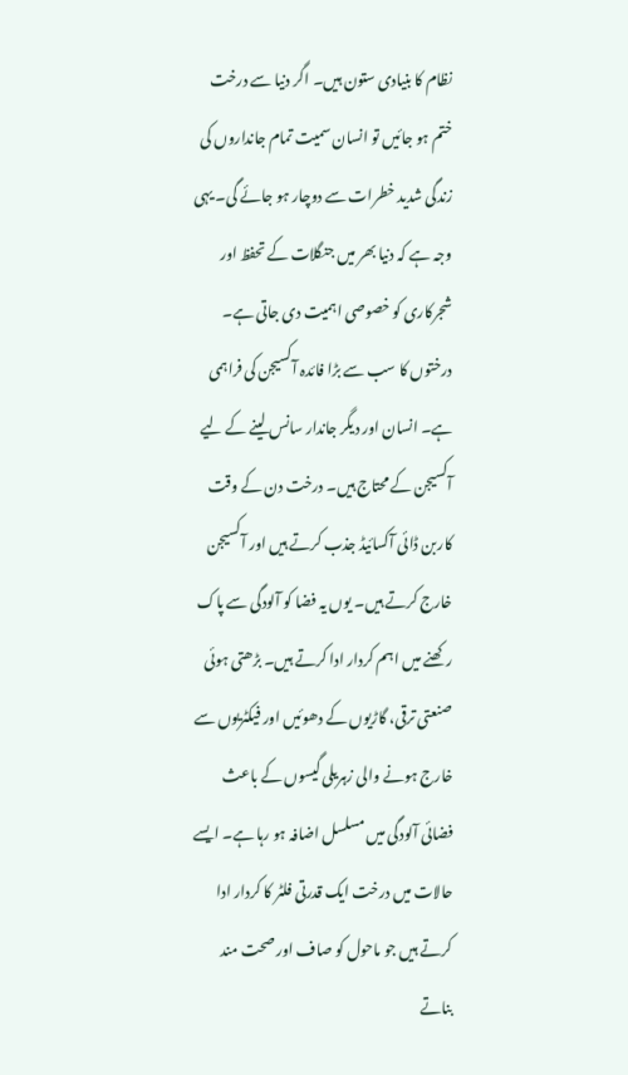نظام کا بنیادی ستون ہیں۔ اگر دنیا سے درخت ختم ہو جائیں تو انسان سمیت تمام جانداروں کی زندگی شدید خطرات سے دوچار ہو جائے گی۔ یہی وجہ ہے کہ دنیا بھر میں جنگلات کے تحفظ اور شجرکاری کو خصوصی اہمیت دی جاتی ہے۔
درختوں کا سب سے بڑا فائدہ آکسیجن کی فراہمی ہے۔ انسان اور دیگر جاندار سانس لینے کے لیے آکسیجن کے محتاج ہیں۔ درخت دن کے وقت کاربن ڈائی آکسائیڈ جذب کرتے ہیں اور آکسیجن خارج کرتے ہیں۔ یوں یہ فضا کو آلودگی سے پاک رکھنے میں اہم کردار ادا کرتے ہیں۔ بڑھتی ہوئی صنعتی ترقی، گاڑیوں کے دھوئیں اور فیکٹریوں سے خارج ہونے والی زہریلی گیسوں کے باعث فضائی آلودگی میں مسلسل اضافہ ہو رہا ہے۔ ایسے حالات میں درخت ایک قدرتی فلٹر کا کردار ادا کرتے ہیں جو ماحول کو صاف اور صحت مند بناتے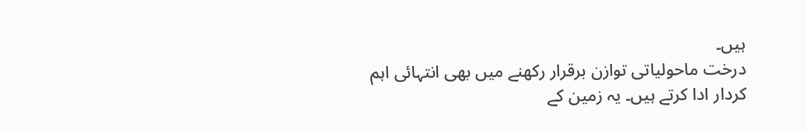ہیں۔
درخت ماحولیاتی توازن برقرار رکھنے میں بھی انتہائی اہم کردار ادا کرتے ہیں۔ یہ زمین کے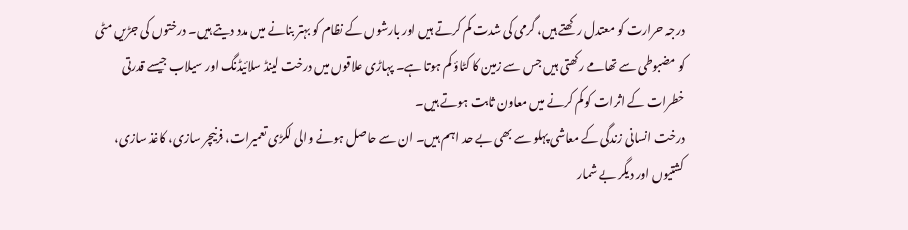درجہ حرارت کو معتدل رکھتے ہیں، گرمی کی شدت کم کرتے ہیں اور بارشوں کے نظام کو بہتر بنانے میں مدد دیتے ہیں۔ درختوں کی جڑیں مٹی کو مضبوطی سے تھامے رکھتی ہیں جس سے زمین کا کٹاؤ کم ہوتا ہے۔ پہاڑی علاقوں میں درخت لینڈ سلائیڈنگ اور سیلاب جیسے قدرتی خطرات کے اثرات کو کم کرنے میں معاون ثابت ہوتے ہیں۔
درخت انسانی زندگی کے معاشی پہلو سے بھی بے حد اہم ہیں۔ ان سے حاصل ہونے والی لکڑی تعمیرات، فرنیچر سازی، کاغذ سازی، کشتیوں اور دیگر بے شمار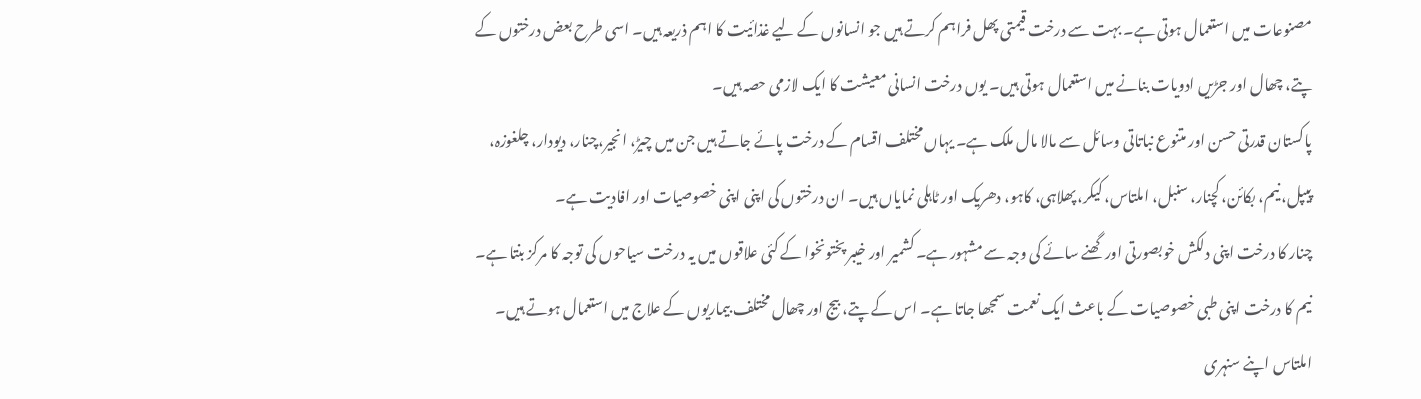مصنوعات میں استعمال ہوتی ہے۔ بہت سے درخت قیمتی پھل فراہم کرتے ہیں جو انسانوں کے لیے غذائیت کا اہم ذریعہ ہیں۔ اسی طرح بعض درختوں کے پتے، چھال اور جڑیں ادویات بنانے میں استعمال ہوتی ہیں۔ یوں درخت انسانی معیشت کا ایک لازمی حصہ ہیں۔
پاکستان قدرتی حسن اور متنوع نباتاتی وسائل سے مالا مال ملک ہے۔ یہاں مختلف اقسام کے درخت پائے جاتے ہیں جن میں چیڑ، انجیر،چنار، دیودار، چلغوزہ، پیپل، نیم، بکائن، کچنار، سنبل، املتاس، کیکر، پھلاہی، کاہو، دھریک اور ٹاہلی نمایاں ہیں۔ ان درختوں کی اپنی اپنی خصوصیات اور افادیت ہے۔
چنار کا درخت اپنی دلکش خوبصورتی اور گھنے سائے کی وجہ سے مشہور ہے۔ کشمیر اور خیبر پختونخوا کے کئی علاقوں میں یہ درخت سیاحوں کی توجہ کا مرکز بنتا ہے۔ نیم کا درخت اپنی طبی خصوصیات کے باعث ایک نعمت سمجھا جاتا ہے۔ اس کے پتے، بیج اور چھال مختلف بیماریوں کے علاج میں استعمال ہوتے ہیں۔ املتاس اپنے سنہری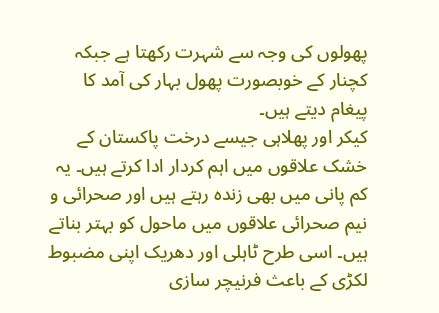پھولوں کی وجہ سے شہرت رکھتا ہے جبکہ کچنار کے خوبصورت پھول بہار کی آمد کا پیغام دیتے ہیں۔
کیکر اور پھلاہی جیسے درخت پاکستان کے خشک علاقوں میں اہم کردار ادا کرتے ہیں۔ یہ کم پانی میں بھی زندہ رہتے ہیں اور صحرائی و نیم صحرائی علاقوں میں ماحول کو بہتر بناتے ہیں۔ اسی طرح ٹاہلی اور دھریک اپنی مضبوط لکڑی کے باعث فرنیچر سازی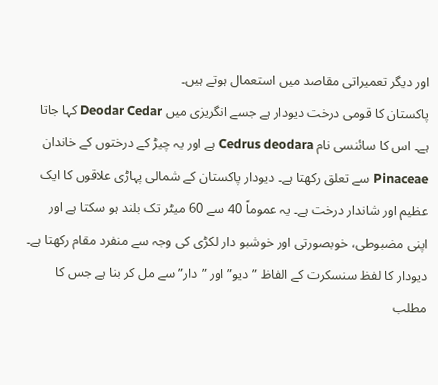اور دیگر تعمیراتی مقاصد میں استعمال ہوتے ہیں۔
پاکستان کا قومی درخت دیودار ہے جسے انگریزی میں Deodar Cedar کہا جاتا ہے۔ اس کا سائنسی نام Cedrus deodara ہے اور یہ چیڑ کے درختوں کے خاندان Pinaceae سے تعلق رکھتا ہے۔ دیودار پاکستان کے شمالی پہاڑی علاقوں کا ایک عظیم اور شاندار درخت ہے۔ یہ عموماً 40 سے 60 میٹر تک بلند ہو سکتا ہے اور اپنی مضبوطی، خوبصورتی اور خوشبو دار لکڑی کی وجہ سے منفرد مقام رکھتا ہے۔
دیودار کا لفظ سنسکرت کے الفاظ ”دیو” اور ”دار” سے مل کر بنا ہے جس کا مطلب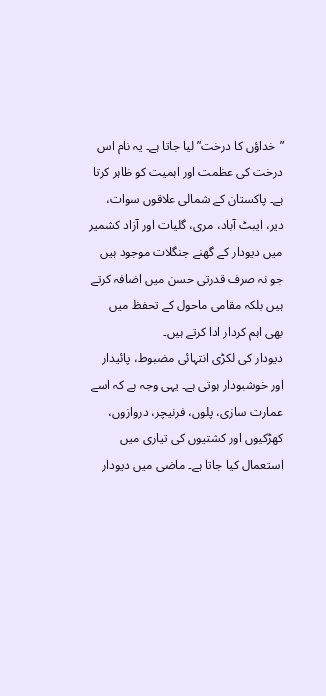”خداؤں کا درخت” لیا جاتا ہے۔ یہ نام اس درخت کی عظمت اور اہمیت کو ظاہر کرتا ہے۔ پاکستان کے شمالی علاقوں سوات، دیر، ایبٹ آباد، مری، گلیات اور آزاد کشمیر میں دیودار کے گھنے جنگلات موجود ہیں جو نہ صرف قدرتی حسن میں اضافہ کرتے ہیں بلکہ مقامی ماحول کے تحفظ میں بھی اہم کردار ادا کرتے ہیں۔
دیودار کی لکڑی انتہائی مضبوط، پائیدار اور خوشبودار ہوتی ہے۔ یہی وجہ ہے کہ اسے عمارت سازی، پلوں، فرنیچر، دروازوں، کھڑکیوں اور کشتیوں کی تیاری میں استعمال کیا جاتا ہے۔ ماضی میں دیودار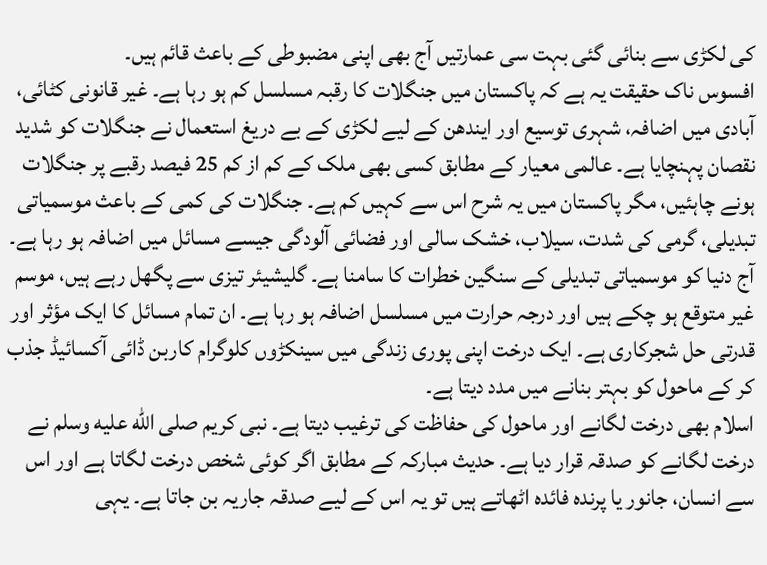کی لکڑی سے بنائی گئی بہت سی عمارتیں آج بھی اپنی مضبوطی کے باعث قائم ہیں۔
افسوس ناک حقیقت یہ ہے کہ پاکستان میں جنگلات کا رقبہ مسلسل کم ہو رہا ہے۔ غیر قانونی کٹائی، آبادی میں اضافہ، شہری توسیع اور ایندھن کے لیے لکڑی کے بے دریغ استعمال نے جنگلات کو شدید نقصان پہنچایا ہے۔ عالمی معیار کے مطابق کسی بھی ملک کے کم از کم 25 فیصد رقبے پر جنگلات ہونے چاہئیں، مگر پاکستان میں یہ شرح اس سے کہیں کم ہے۔ جنگلات کی کمی کے باعث موسمیاتی تبدیلی، گرمی کی شدت، سیلاب، خشک سالی اور فضائی آلودگی جیسے مسائل میں اضافہ ہو رہا ہے۔
آج دنیا کو موسمیاتی تبدیلی کے سنگین خطرات کا سامنا ہے۔ گلیشیئر تیزی سے پگھل رہے ہیں، موسم غیر متوقع ہو چکے ہیں اور درجہ حرارت میں مسلسل اضافہ ہو رہا ہے۔ ان تمام مسائل کا ایک مؤثر اور قدرتی حل شجرکاری ہے۔ ایک درخت اپنی پوری زندگی میں سینکڑوں کلوگرام کاربن ڈائی آکسائیڈ جذب کر کے ماحول کو بہتر بنانے میں مدد دیتا ہے۔
اسلام بھی درخت لگانے اور ماحول کی حفاظت کی ترغیب دیتا ہے۔ نبی کریم صلى الله عليه وسلم نے درخت لگانے کو صدقہ قرار دیا ہے۔ حدیث مبارکہ کے مطابق اگر کوئی شخص درخت لگاتا ہے اور اس سے انسان، جانور یا پرندہ فائدہ اٹھاتے ہیں تو یہ اس کے لیے صدقہ جاریہ بن جاتا ہے۔ یہی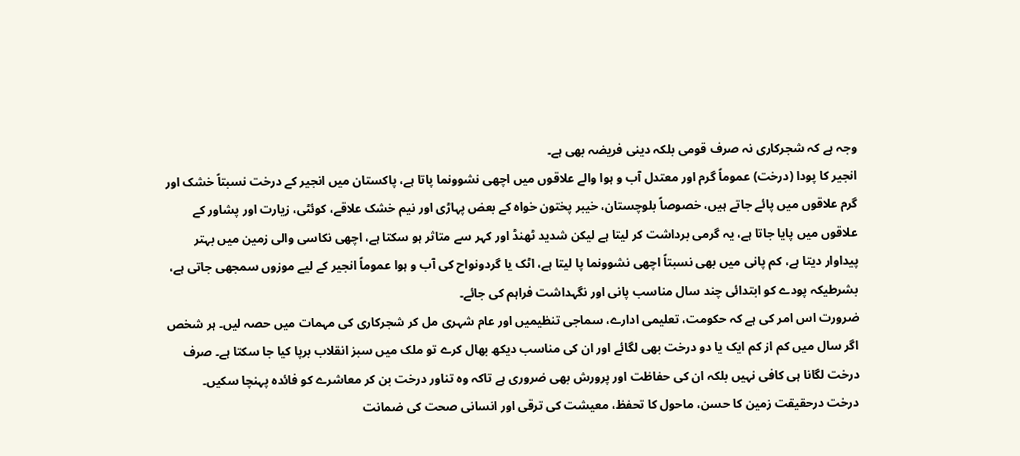وجہ ہے کہ شجرکاری نہ صرف قومی بلکہ دینی فریضہ بھی ہے۔
انجیر کا پودا (درخت) عموماً گرم اور معتدل آب و ہوا والے علاقوں میں اچھی نشوونما پاتا ہے، پاکستان میں انجیر کے درخت نسبتاً خشک اور گرم علاقوں میں پائے جاتے ہیں، خصوصاً بلوچستان، خیبر پختون خواہ کے بعض پہاڑی اور نیم خشک علاقے، کوئٹی، زیارت اور پشاور کے علاقوں میں پایا جاتا ہے، یہ گرمی برداشت کر لیتا ہے لیکن شدید ٹھنڈ اور کہر سے متاثر ہو سکتا ہے، اچھی نکاسی والی زمین میں بہتر پیداوار دیتا ہے، کم پانی میں بھی نسبتاً اچھی نشوونما پا لیتا ہے، اٹک یا گردونواح کی آب و ہوا عموماً انجیر کے لیے موزوں سمجھی جاتی ہے، بشرطیکہ پودے کو ابتدائی چند سال مناسب پانی اور نگہداشت فراہم کی جائے۔
ضرورت اس امر کی ہے کہ حکومت، تعلیمی ادارے، سماجی تنظیمیں اور عام شہری مل کر شجرکاری کی مہمات میں حصہ لیں۔ ہر شخص اگر سال میں کم از کم ایک یا دو درخت بھی لگائے اور ان کی مناسب دیکھ بھال کرے تو ملک میں سبز انقلاب برپا کیا جا سکتا ہے۔ صرف درخت لگانا ہی کافی نہیں بلکہ ان کی حفاظت اور پرورش بھی ضروری ہے تاکہ وہ تناور درخت بن کر معاشرے کو فائدہ پہنچا سکیں۔
درخت درحقیقت زمین کا حسن، ماحول کا تحفظ، معیشت کی ترقی اور انسانی صحت کی ضمانت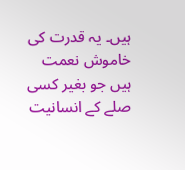ہیں۔ یہ قدرت کی خاموش نعمت ہیں جو بغیر کسی صلے کے انسانیت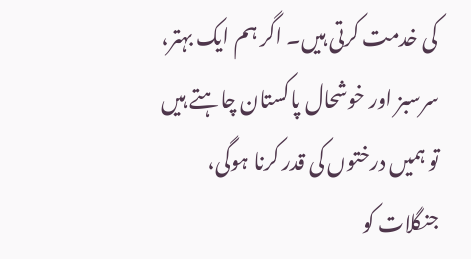کی خدمت کرتی ہیں۔ اگر ہم ایک بہتر، سرسبز اور خوشحال پاکستان چاہتے ہیں تو ہمیں درختوں کی قدر کرنا ہوگی، جنگلات کو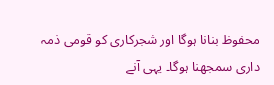محفوظ بنانا ہوگا اور شجرکاری کو قومی ذمہ داری سمجھنا ہوگا۔ یہی آنے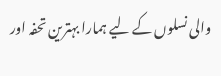والی نسلوں کے لیے ہمارا بہترین تحفہ اور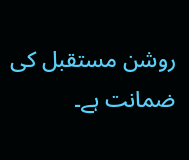روشن مستقبل کی ضمانت ہے۔